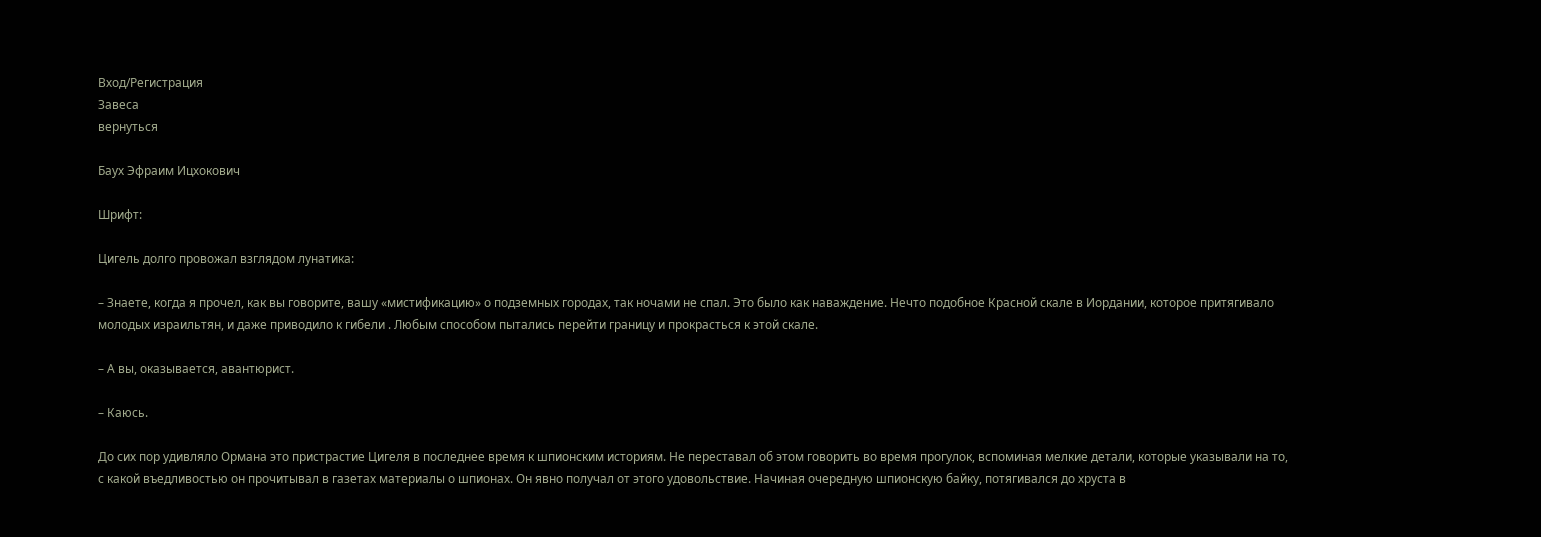Вход/Регистрация
Завеса
вернуться

Баух Эфраим Ицхокович

Шрифт:

Цигель долго провожал взглядом лунатика:

– Знаете, когда я прочел, как вы говорите, вашу «мистификацию» о подземных городах, так ночами не спал. Это было как наваждение. Нечто подобное Красной скале в Иордании, которое притягивало молодых израильтян, и даже приводило к гибели . Любым способом пытались перейти границу и прокрасться к этой скале.

– А вы, оказывается, авантюрист.

– Каюсь.

До сих пор удивляло Ормана это пристрастие Цигеля в последнее время к шпионским историям. Не переставал об этом говорить во время прогулок, вспоминая мелкие детали, которые указывали на то, с какой въедливостью он прочитывал в газетах материалы о шпионах. Он явно получал от этого удовольствие. Начиная очередную шпионскую байку, потягивался до хруста в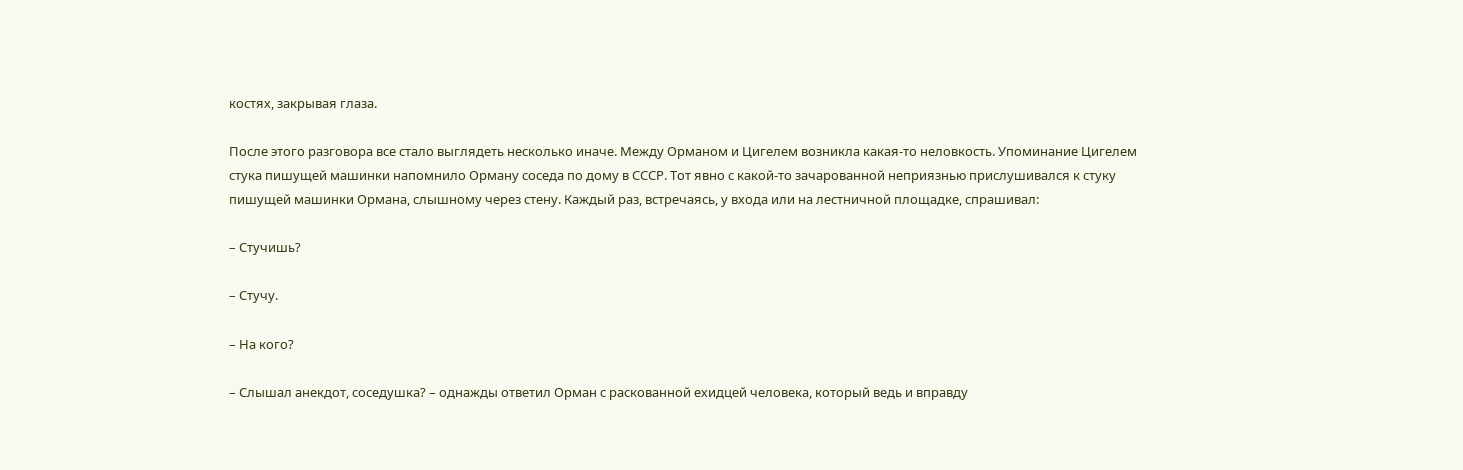костях, закрывая глаза.

После этого разговора все стало выглядеть несколько иначе. Между Орманом и Цигелем возникла какая-то неловкость. Упоминание Цигелем стука пишущей машинки напомнило Орману соседа по дому в СССР. Тот явно с какой-то зачарованной неприязнью прислушивался к стуку пишущей машинки Ормана, слышному через стену. Каждый раз, встречаясь, у входа или на лестничной площадке, спрашивал:

– Стучишь?

– Стучу.

– На кого?

– Слышал анекдот, соседушка? – однажды ответил Орман с раскованной ехидцей человека, который ведь и вправду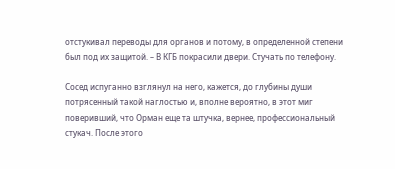отстукивал переводы для органов и потому, в определенной степени был под их защитой. – В КГБ покрасили двери. Стучать по телефону.

Сосед испуганно взглянул на него, кажется, до глубины души потрясенный такой наглостью и, вполне вероятно, в этот миг поверивший, что Орман еще та штучка, вернее, профессиональный стукач. После этого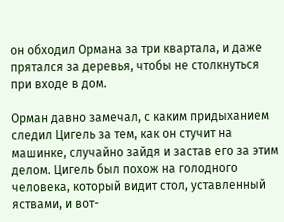он обходил Ормана за три квартала, и даже прятался за деревья, чтобы не столкнуться при входе в дом.

Орман давно замечал, с каким придыханием следил Цигель за тем, как он стучит на машинке, случайно зайдя и застав его за этим делом. Цигель был похож на голодного человека, который видит стол, уставленный яствами, и вот-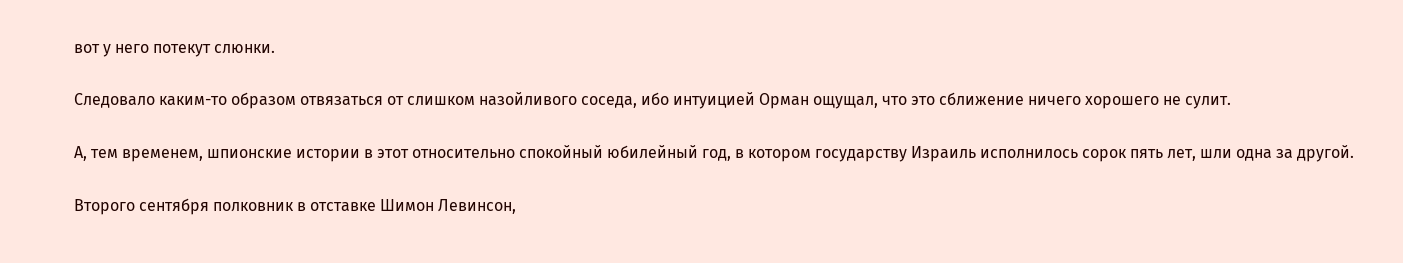вот у него потекут слюнки.

Следовало каким-то образом отвязаться от слишком назойливого соседа, ибо интуицией Орман ощущал, что это сближение ничего хорошего не сулит.

А, тем временем, шпионские истории в этот относительно спокойный юбилейный год, в котором государству Израиль исполнилось сорок пять лет, шли одна за другой.

Второго сентября полковник в отставке Шимон Левинсон,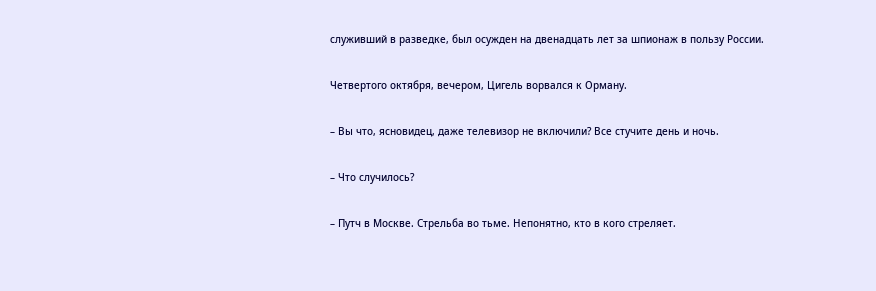служивший в разведке, был осужден на двенадцать лет за шпионаж в пользу России.

Четвертого октября, вечером, Цигель ворвался к Орману.

– Вы что, ясновидец, даже телевизор не включили? Все стучите день и ночь.

– Что случилось?

– Путч в Москве. Стрельба во тьме. Непонятно, кто в кого стреляет.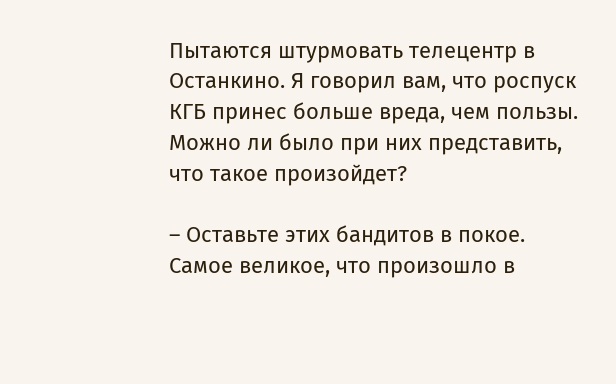Пытаются штурмовать телецентр в Останкино. Я говорил вам, что роспуск КГБ принес больше вреда, чем пользы. Можно ли было при них представить, что такое произойдет?

– Оставьте этих бандитов в покое. Самое великое, что произошло в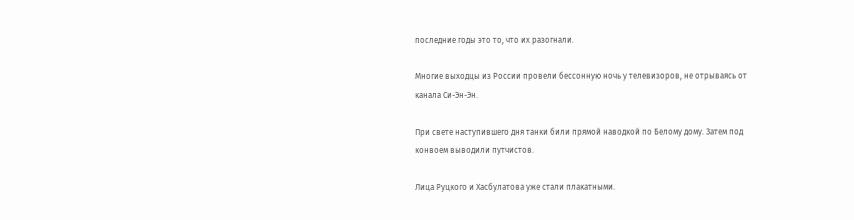последние годы это то, что их разогнали.

Многие выходцы из России провели бессонную ночь у телевизоров, не отрываясь от канала Си-Эн-Эн.

При свете наступившего дня танки били прямой наводкой по Белому дому. Затем под конвоем выводили путчистов.

Лица Руцкого и Хасбулатова уже стали плакатными.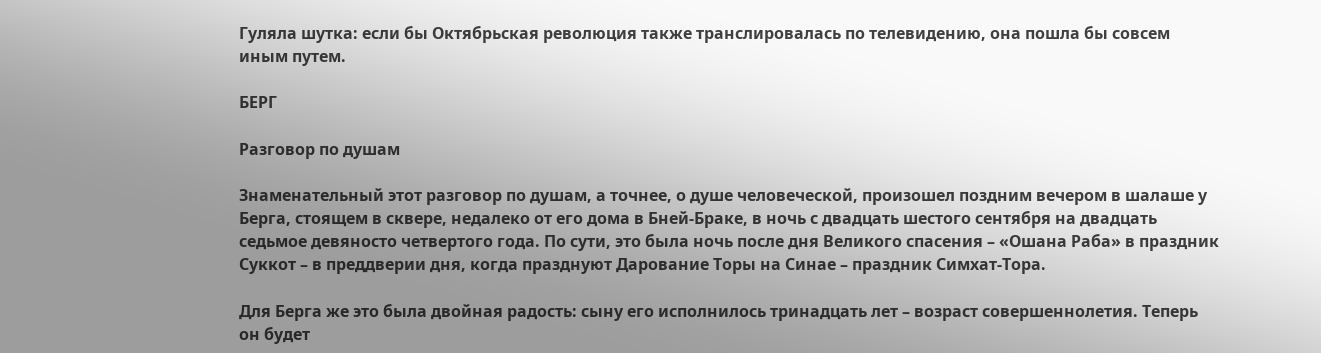Гуляла шутка: если бы Октябрьская революция также транслировалась по телевидению, она пошла бы совсем иным путем.

БЕРГ

Разговор по душам

Знаменательный этот разговор по душам, а точнее, о душе человеческой, произошел поздним вечером в шалаше у Берга, стоящем в сквере, недалеко от его дома в Бней-Браке, в ночь с двадцать шестого сентября на двадцать седьмое девяносто четвертого года. По сути, это была ночь после дня Великого спасения – «Ошана Раба» в праздник Суккот – в преддверии дня, когда празднуют Дарование Торы на Синае – праздник Симхат-Тора.

Для Берга же это была двойная радость: сыну его исполнилось тринадцать лет – возраст совершеннолетия. Теперь он будет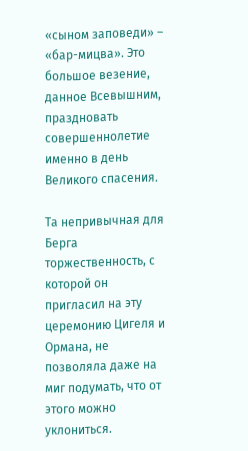«сыном заповеди» – «бар-мицва». Это большое везение, данное Всевышним, праздновать совершеннолетие именно в день Великого спасения.

Та непривычная для Берга торжественность, с которой он пригласил на эту церемонию Цигеля и Ормана, не позволяла даже на миг подумать, что от этого можно уклониться.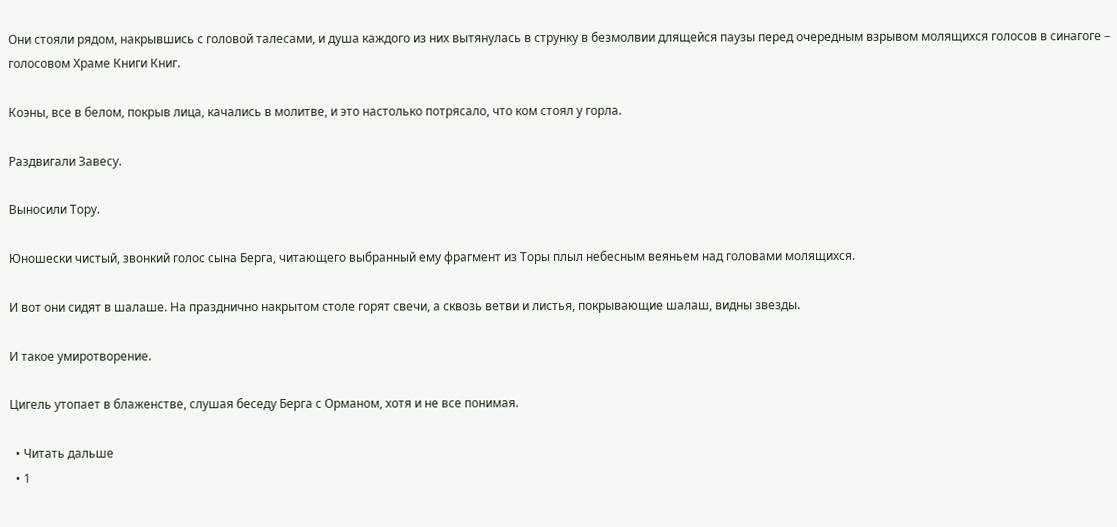Они стояли рядом, накрывшись с головой талесами, и душа каждого из них вытянулась в струнку в безмолвии длящейся паузы перед очередным взрывом молящихся голосов в синагоге – голосовом Храме Книги Книг.

Коэны, все в белом, покрыв лица, качались в молитве, и это настолько потрясало, что ком стоял у горла.

Раздвигали Завесу.

Выносили Тору.

Юношески чистый, звонкий голос сына Берга, читающего выбранный ему фрагмент из Торы плыл небесным веяньем над головами молящихся.

И вот они сидят в шалаше. На празднично накрытом столе горят свечи, а сквозь ветви и листья, покрывающие шалаш, видны звезды.

И такое умиротворение.

Цигель утопает в блаженстве, слушая беседу Берга с Орманом, хотя и не все понимая.

  • Читать дальше
  • 1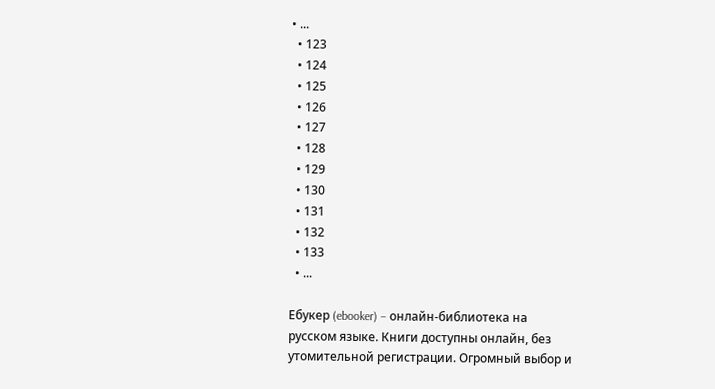• ...
  • 123
  • 124
  • 125
  • 126
  • 127
  • 128
  • 129
  • 130
  • 131
  • 132
  • 133
  • ...

Ебукер (ebooker) – онлайн-библиотека на русском языке. Книги доступны онлайн, без утомительной регистрации. Огромный выбор и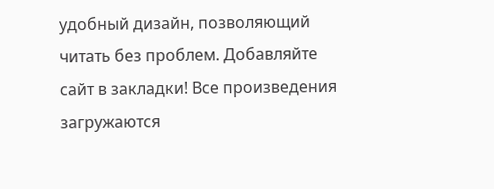удобный дизайн, позволяющий читать без проблем. Добавляйте сайт в закладки! Все произведения загружаются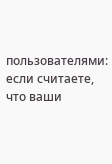пользователями: если считаете, что ваши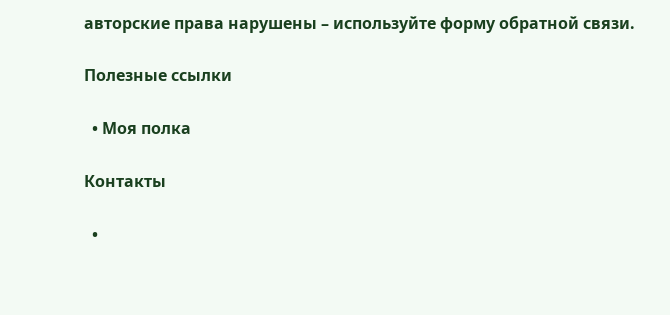авторские права нарушены – используйте форму обратной связи.

Полезные ссылки

  • Моя полка

Контакты

  •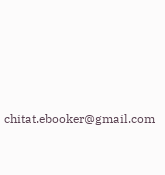chitat.ebooker@gmail.com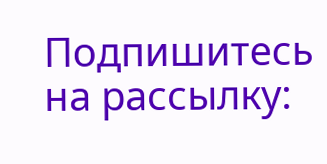Подпишитесь на рассылку: